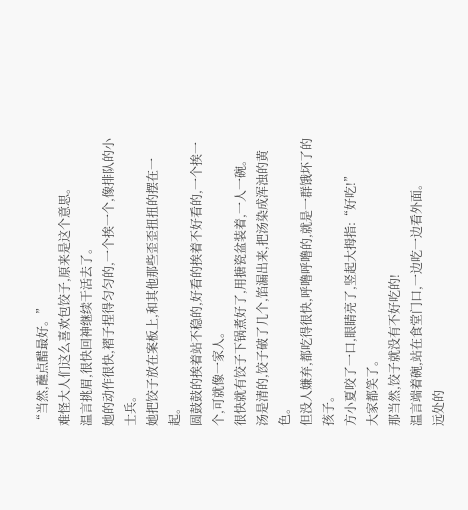“当然,蘸点醋最好。”
难怪大人们这么喜欢包饺子,原来是这个意思。
温言挑眉,很快回神继续干活去了。
她的动作很快,褶子捏得匀匀的,一个挨一个,像排队的小士兵。
她把饺子放在案板上,和其他那些歪歪扭扭的摆在一起。
圆鼓鼓的挨着站不稳的,好看的挨着不好看的,一个挨一个,可就像一家人。
很快就有饺子下锅煮好了,用搪瓷盆装着,一人一碗。
汤是清的,饺子破了几个,馅漏出来,把汤染成浑浊的黄色。
但没人嫌弃,都吃得很快,呼噜呼噜的,就是一群饿坏了的孩子。
方小夏咬了一口,眼睛亮了,竖起大拇指:“好吃!”
大家都笑了。
那当然,饺子就没有不好吃的!
温言端着碗,站在食堂门口,一边吃一边看外面。
远处的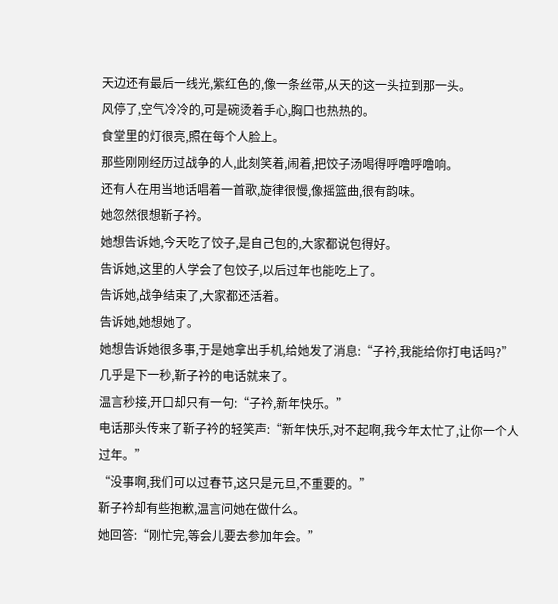天边还有最后一线光,紫红色的,像一条丝带,从天的这一头拉到那一头。
风停了,空气冷冷的,可是碗烫着手心,胸口也热热的。
食堂里的灯很亮,照在每个人脸上。
那些刚刚经历过战争的人,此刻笑着,闹着,把饺子汤喝得呼噜呼噜响。
还有人在用当地话唱着一首歌,旋律很慢,像摇篮曲,很有韵味。
她忽然很想靳子衿。
她想告诉她,今天吃了饺子,是自己包的,大家都说包得好。
告诉她,这里的人学会了包饺子,以后过年也能吃上了。
告诉她,战争结束了,大家都还活着。
告诉她,她想她了。
她想告诉她很多事,于是她拿出手机,给她发了消息:“子衿,我能给你打电话吗?”
几乎是下一秒,靳子衿的电话就来了。
温言秒接,开口却只有一句:“子衿,新年快乐。”
电话那头传来了靳子衿的轻笑声:“新年快乐,对不起啊,我今年太忙了,让你一个人过年。”
“没事啊,我们可以过春节,这只是元旦,不重要的。”
靳子衿却有些抱歉,温言问她在做什么。
她回答:“刚忙完,等会儿要去参加年会。”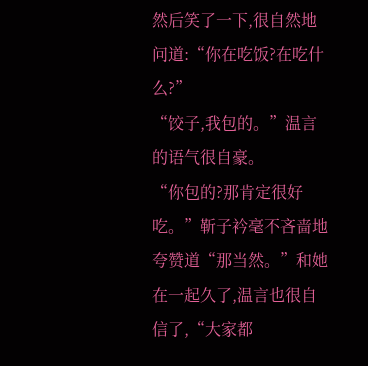然后笑了一下,很自然地问道:“你在吃饭?在吃什么?”
“饺子,我包的。”温言的语气很自豪。
“你包的?那肯定很好吃。”靳子衿毫不吝啬地夸赞道“那当然。”和她在一起久了,温言也很自信了,“大家都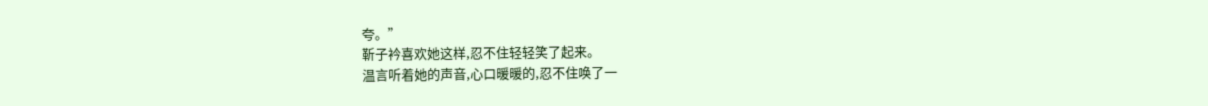夸。”
靳子衿喜欢她这样,忍不住轻轻笑了起来。
温言听着她的声音,心口暖暖的,忍不住唤了一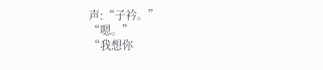声:“子衿。”
“嗯。”
“我想你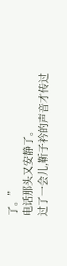了。”
电话那头又安静了。
过了一会儿,靳子衿的声音才传过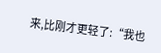来,比刚才更轻了:“我也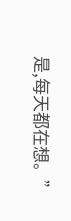是,每天都在想。”